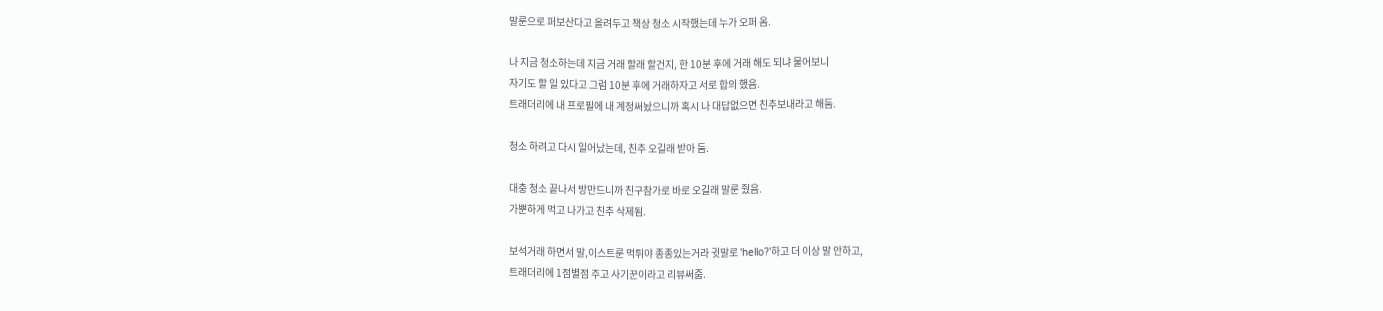말룬으로 퍼보산다고 올려두고 책상 청소 시작했는데 누가 오퍼 옴.

나 지금 청소하는데 지금 거래 할래 할건지, 한 10분 후에 거래 해도 되냐 물어보니
자기도 할 일 있다고 그럼 10분 후에 거래하자고 서로 합의 했음.
트래더리에 내 프로필에 내 계정써놨으니까 혹시 나 대답없으면 친추보내라고 해둠.

청소 하려고 다시 일어났는데, 친추 오길래 받아 둠.

대충 청소 끝나서 방만드니까 친구참가로 바로 오길래 말룬 줬음.
가뿐하게 먹고 나가고 친추 삭제됨.

보석거래 하면서 말,이스트룬 먹튀야 종종있는거라 귓말로 'hello?'하고 더 이상 말 안하고,
트래더리에 1점별점 주고 사기꾼이라고 리뷰써줌.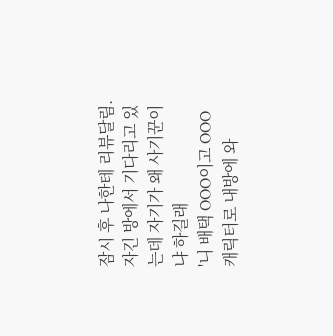잠시 후 나한테 리뷰달림.
자긴 방에서 기다리고 있는데 자기가 왜 사기꾼이냐 하길래
'니 배택 OOO이고 OOO캐릭터로 내방에 와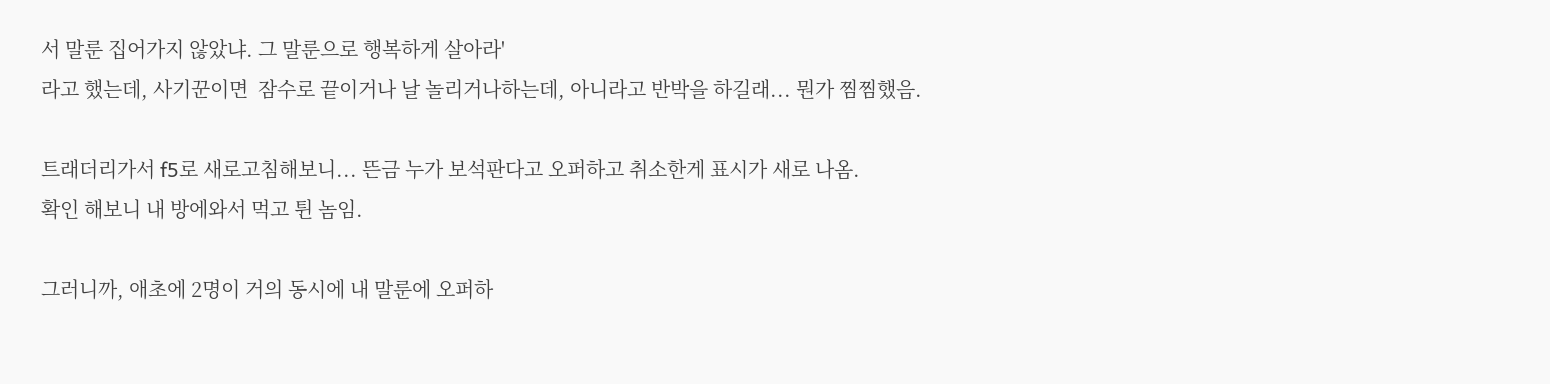서 말룬 집어가지 않았냐. 그 말룬으로 행복하게 살아라'
라고 했는데, 사기꾼이면  잠수로 끝이거나 날 놀리거나하는데, 아니라고 반박을 하길래... 뭔가 찜찜했음.

트래더리가서 f5로 새로고침해보니... 뜬금 누가 보석판다고 오퍼하고 취소한게 표시가 새로 나옴.
확인 해보니 내 방에와서 먹고 튄 놈임.

그러니까, 애초에 2명이 거의 동시에 내 말룬에 오퍼하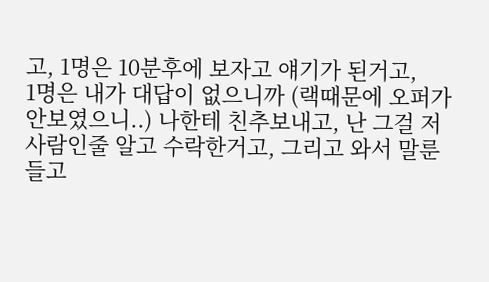고, 1명은 10분후에 보자고 얘기가 된거고,
1명은 내가 대답이 없으니까 (랙때문에 오퍼가 안보였으니..) 나한테 친추보내고, 난 그걸 저 사람인줄 알고 수락한거고, 그리고 와서 말룬 들고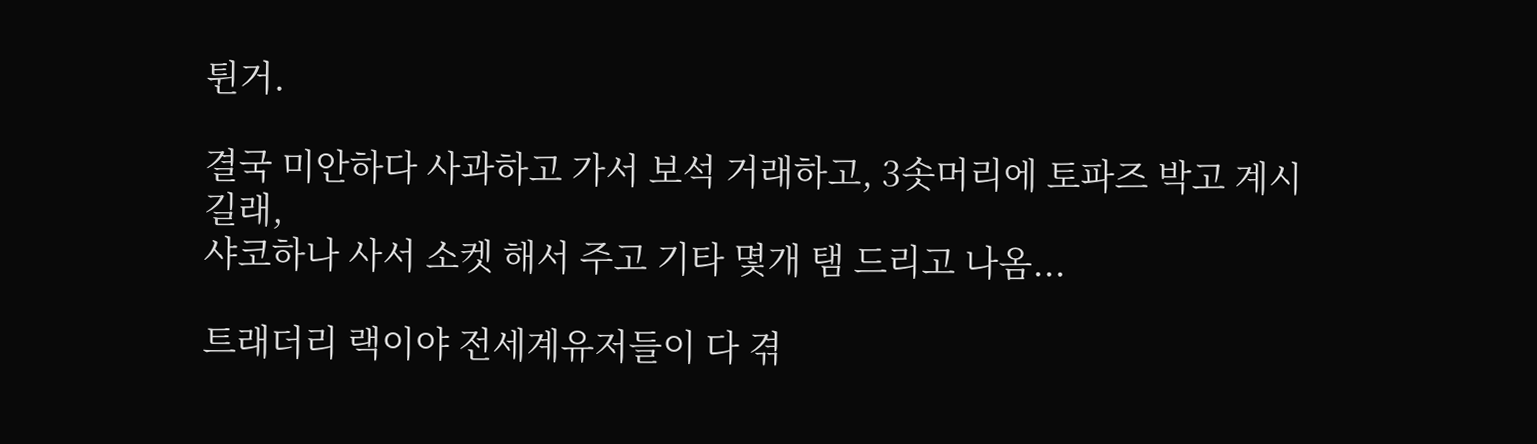튄거.

결국 미안하다 사과하고 가서 보석 거래하고, 3솟머리에 토파즈 박고 계시길래,
샤코하나 사서 소켓 해서 주고 기타 몇개 탬 드리고 나옴...

트래더리 랙이야 전세계유저들이 다 겪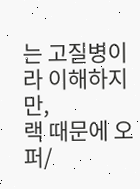는 고질병이라 이해하지만,
랙 때문에 오퍼/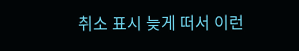취소 표시 늦게 떠서 이런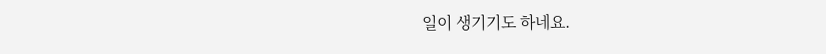일이 생기기도 하네요.